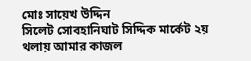মোঃ সায়েখ উদ্দিন
সিলেট সোবহানিঘাট সিদ্দিক মার্কেট ২য় থলায় আমার কাজল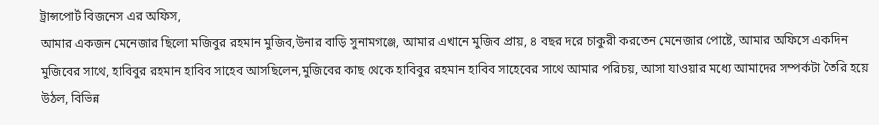ট্রান্সপোর্ট বিজনেস এর অফিস,
আমার একজন মেনেজার ছিলো মজিবুর রহমান মুজিব,উনার বাড়ি সুনামগঞ্জে, আমার এখানে মুজিব প্রায়, ৪ বছর দরে চাকুরী করতেন মেনেজার পোষ্টে, আমার অফিসে একদিন মুজিবের সাথে, হাবিবুর রহমান হাবিব সাহেব আসছিলেন,মুজিবের কাছ থেকে হাবিবুর রহমান হাবিব সাহেবের সাথে আমার পরিচয়, আসা যাওয়ার মধ্যে আমাদের সম্পর্কটা তৈরি হয়ে উঠল, বিভিন্ন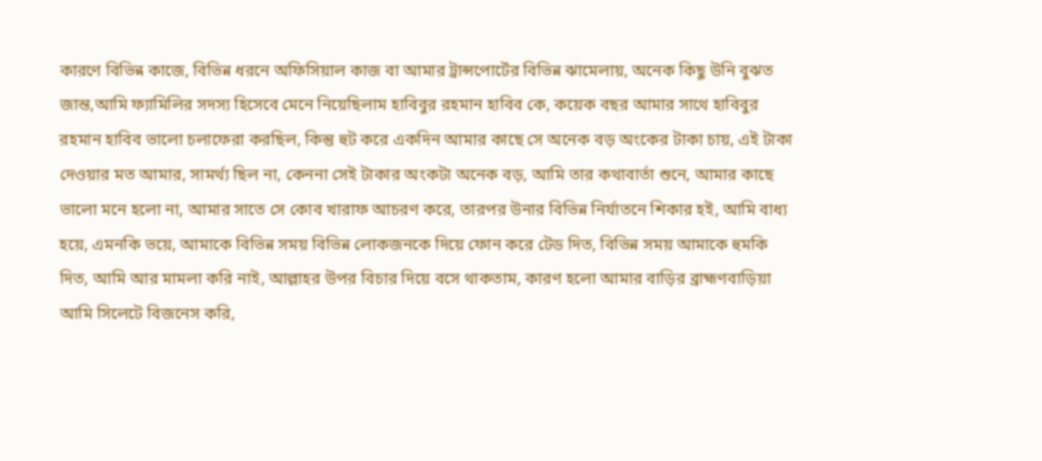কারণে বিভিন্ন কাজে, বিভিন্ন ধরনে অফিসিয়াল কাজ বা আমার ট্রান্সপোর্টের বিভিন্ন ঝামেলায়, অনেক কিছু উনি বুঝত জান্ত,আমি ফ্যামিলির সদস্য হিসেবে মেনে নিয়েছিলাম হাবিবুর রহমান হাবিব কে, কয়েক বছর আমার সাথে হাবিবুর রহমান হাবিব ভালো চলাফেরা করছিল, কিন্তু হুট করে একদিন আমার কাছে সে অনেক বড় অংকের টাকা চায়, এই টাকা দেওয়ার মত আমার, সামর্থ্য ছিল না, কেননা সেই টাকার অংকটা অনেক বড়, আমি তার কথাবার্তা শুনে, আমার কাছে ভালো মনে হলো না, আমার সাতে সে কোব খারাফ আচরণ করে, তারপর উনার বিভিন্ন নির্যাতনে শিকার হই, আমি বাধ্য হয়ে, এমনকি ভয়ে, আমাকে বিভিন্ন সময় বিভিন্ন লোকজনকে দিয়ে ফোন করে টেড দিত, বিভিন্ন সময় আমাকে হুমকি দিত, আমি আর মামলা করি নাই, আল্লাহর উপর বিচার দিয়ে বসে থাকতাম, কারণ হলো আমার বাড়ির ব্রাহ্মণবাড়িয়া আমি সিলেটে বিজনেস করি,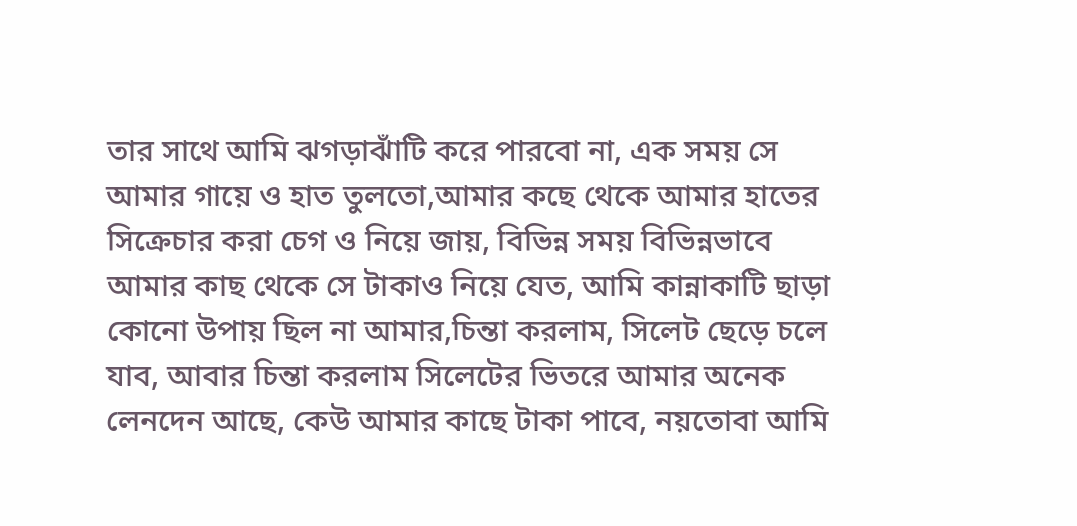তার সাথে আমি ঝগড়াঝাঁটি করে পারবো না, এক সময় সে আমার গায়ে ও হাত তুলতো,আমার কছে থেকে আমার হাতের সিক্রেচার করা চেগ ও নিয়ে জায়, বিভিন্ন সময় বিভিন্নভাবে আমার কাছ থেকে সে টাকাও নিয়ে যেত, আমি কান্নাকাটি ছাড়া কোনো উপায় ছিল না আমার,চিন্তা করলাম, সিলেট ছেড়ে চলে যাব, আবার চিন্তা করলাম সিলেটের ভিতরে আমার অনেক লেনদেন আছে, কেউ আমার কাছে টাকা পাবে, নয়তোবা আমি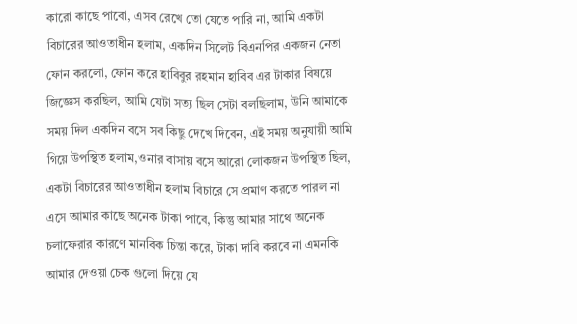কারো কাছে পাবো, এসব রেখে তো যেতে পারি না, আমি একটা বিচারের আওতাধীন হলাম, একদিন সিলেট বিএনপির একজন নেতা ফোন করলো, ফোন করে হাবিবুর রহমান হাবিব এর টাকার বিষয়ে জিজ্ঞেস করছিল, আমি যেটা সত্য ছিল সেটা বলছিলাম, উনি আমাকে সময় দিল একদিন বসে সব কিছু দেখে দিবেন, এই সময় অনুযায়ী আমি গিয়ে উপস্থিত হলাম,ওনার বাসায় বসে আরো লোকজন উপস্থিত ছিল, একটা বিচারের আওতাধীন হলাম বিচারে সে প্রমাণ করতে পারল না এসে আমার কাছে অনেক টাকা পাবে, কিন্তু আমার সাথে অনেক চলাফেরার কারণে মানবিক চিন্তা করে, টাকা দাবি করবে না এমনকি আমার দেওয়া চেক গুলো দিয়ে যে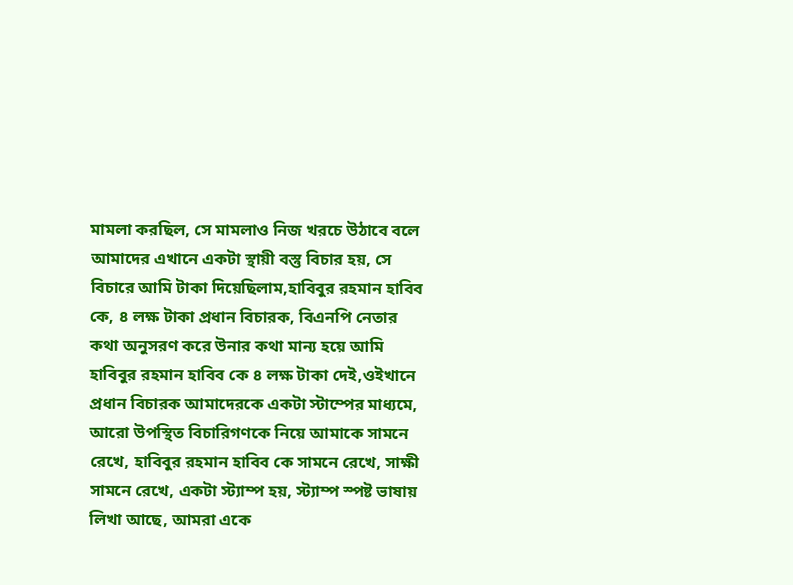মামলা করছিল, সে মামলাও নিজ খরচে উঠাবে বলে আমাদের এখানে একটা স্থায়ী বস্তু বিচার হয়, সে বিচারে আমি টাকা দিয়েছিলাম,হাবিবুর রহমান হাবিব কে, ৪ লক্ষ টাকা প্রধান বিচারক, বিএনপি নেতার কথা অনুসরণ করে উনার কথা মান্য হয়ে আমি হাবিবুর রহমান হাবিব কে ৪ লক্ষ টাকা দেই,ওইখানে প্রধান বিচারক আমাদেরকে একটা স্টাম্পের মাধ্যমে, আরো উপস্থিত বিচারিগণকে নিয়ে আমাকে সামনে রেখে, হাবিবুর রহমান হাবিব কে সামনে রেখে, সাক্ষী সামনে রেখে, একটা স্ট্যাম্প হয়, স্ট্যাম্প স্পষ্ট ভাষায় লিখা আছে, আমরা একে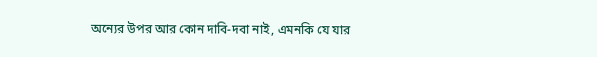অন্যের উপর আর কোন দাবি-দবা নাই, এমনকি যে যার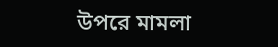উপরে মামলা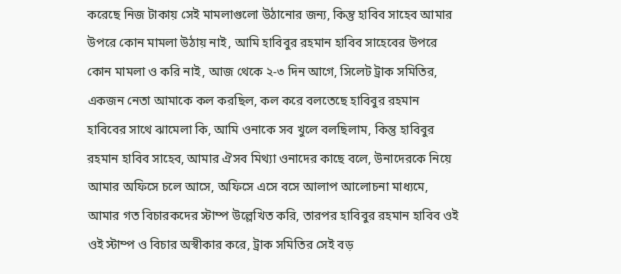করেছে নিজ টাকায় সেই মামলাগুলো উঠানোর জন্য, কিন্তু হাবিব সাহেব আমার উপরে কোন মামলা উঠায় নাই, আমি হাবিবুর রহমান হাবিব সাহেবের উপরে কোন মামলা ও করি নাই, আজ থেকে ২-৩ দিন আগে, সিলেট ট্রাক সমিতির, একজন নেতা আমাকে কল করছিল, কল করে বলতেছে হাবিবুর রহমান হাবিবের সাথে ঝামেলা কি, আমি ওনাকে সব খুলে বলছিলাম, কিন্তু হাবিবুর রহমান হাবিব সাহেব, আমার ঐসব মিথ্যা ওনাদের কাছে বলে, উনাদেরকে নিয়ে আমার অফিসে চলে আসে, অফিসে এসে বসে আলাপ আলোচনা মাধ্যমে, আমার গত বিচারকদের স্টাম্প উল্লেখিত করি, তারপর হাবিবুর রহমান হাবিব ওই ওই স্টাম্প ও বিচার অস্বীকার করে, ট্রাক সমিতির সেই বড়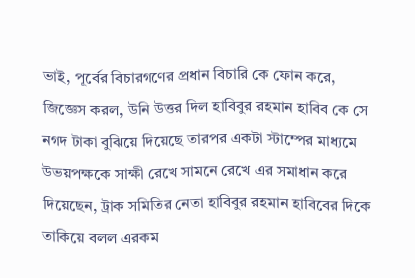ভাই, পূর্বের বিচারগণের প্রধান বিচারি কে ফোন করে, জিজ্ঞেস করল, উনি উত্তর দিল হাবিবুর রহমান হাবিব কে সে নগদ টাকা বুঝিয়ে দিয়েছে তারপর একটা স্টাম্পের মাধ্যমে উভয়পক্ষকে সাক্ষী রেখে সামনে রেখে এর সমাধান করে দিয়েছেন, ট্রাক সমিতির নেতা হাবিবুর রহমান হাবিবের দিকে তাকিয়ে বলল এরকম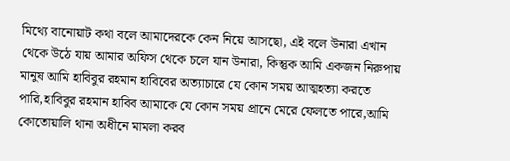মিথ্যে বানোয়াট কথা বলে আমাদেরকে কেন নিয়ে আসছো, এই বলে উনারা এখান থেকে উঠে যায় আমার অফিস থেকে চলে যান উনারা, কিন্তুক আমি একজন নিরুপায় মানুষ আমি হাবিবুর রহমান হাবিবের অত্যাচারে যে কোন সময় আত্মহত্যা করতে পারি,হাবিবুর রহমান হাবিব আমাকে যে কোন সময় প্রানে মেরে ফেলতে পারে,আমি কোতোয়ালি থানা অধীনে মামলা করব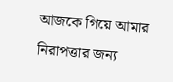আজকে গিয়ে আমার নিরাপত্তার জন্য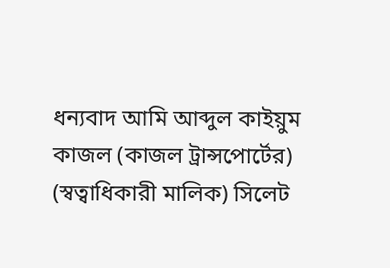ধন্যবাদ আমি আব্দুল কাইয়ুম কাজল (কাজল ট্রান্সপোর্টের) (স্বত্বাধিকারী মালিক) সিলেট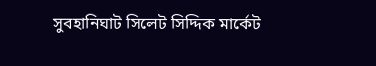সুবহানিঘাট সিলেট সিদ্দিক মার্কেট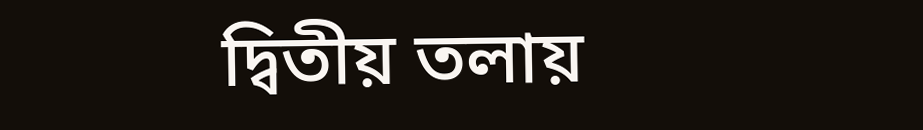দ্বিতীয় তলায়